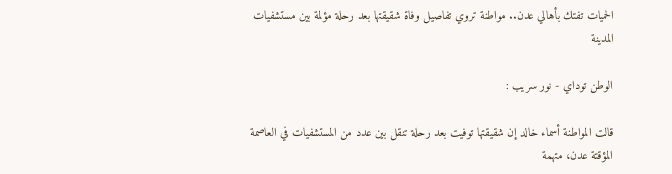الحميات تفتك بأهالي عدن.. مواطنة تروي تفاصيل وفاة شقيقتها بعد رحلة مؤلمة بين مستشفيات المدينة

الوطن توداي - نور سريب :

قالت المواطنة أسماء خالد إن شقيقتها توفيت بعد رحلة تنقل بين عدد من المستشفيات في العاصمة المؤقتة عدن، متهمة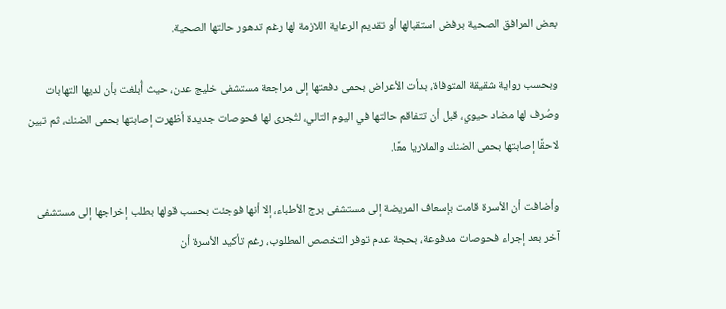بعض المرافق الصحية برفض استقبالها أو تقديم الرعاية اللازمة لها رغم تدهور حالتها الصحية.

وبحسب رواية شقيقة المتوفاة، بدأت الأعراض بحمى دفعتها إلى مراجعة مستشفى خليج عدن، حيث أُبلغت بأن لديها التهابات وصُرف لها مضاد حيوي، قبل أن تتفاقم حالتها في اليوم التالي، لتُجرى لها فحوصات جديدة أظهرت إصابتها بحمى الضنك، ثم تبين لاحقًا إصابتها بحمى الضنك والملاريا معًا.

وأضافت أن الأسرة قامت بإسعاف المريضة إلى مستشفى برج الأطباء، إلا أنها فوجئت بحسب قولها بطلب إخراجها إلى مستشفى آخر بعد إجراء فحوصات مدفوعة، بحجة عدم توفر التخصص المطلوب، رغم تأكيد الأسرة أن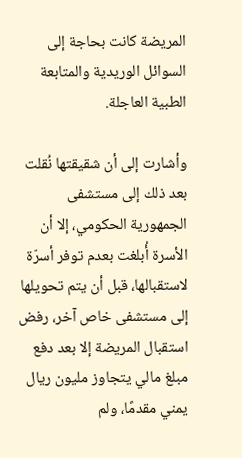المريضة كانت بحاجة إلى السوائل الوريدية والمتابعة الطبية العاجلة.

وأشارت إلى أن شقيقتها نُقلت بعد ذلك إلى مستشفى الجمهورية الحكومي، إلا أن الأسرة أُبلغت بعدم توفر أسرّة لاستقبالها، قبل أن يتم تحويلها إلى مستشفى خاص آخر، رفض استقبال المريضة إلا بعد دفع مبلغ مالي يتجاوز مليون ريال يمني مقدمًا، ولم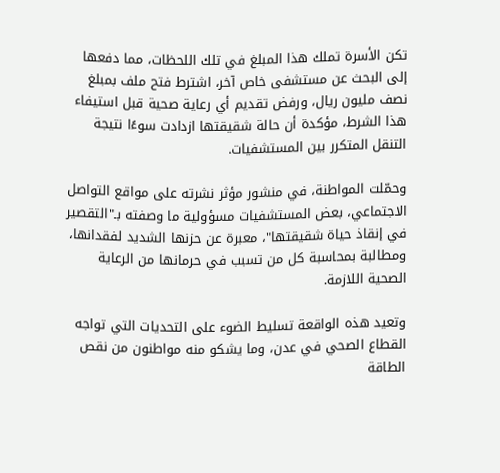تكن الأسرة تملك هذا المبلغ في تلك اللحظات، مما دفعها إلى البحث عن مستشفى خاص آخر، اشترط فتح ملف بمبلغ نصف مليون ريال، ورفض تقديم أي رعاية صحية قبل استيفاء هذا الشرط، مؤكدة أن حالة شقيقتها ازدادت سوءًا نتيجة التنقل المتكرر بين المستشفيات.

وحمّلت المواطنة، في منشور مؤثر نشرته على مواقع التواصل الاجتماعي، بعض المستشفيات مسؤولية ما وصفته بـ"التقصير في إنقاذ حياة شقيقتها"، معبرة عن حزنها الشديد لفقدانها، ومطالبة بمحاسبة كل من تسبب في حرمانها من الرعاية الصحية اللازمة.

وتعيد هذه الواقعة تسليط الضوء على التحديات التي تواجه القطاع الصحي في عدن، وما يشكو منه مواطنون من نقص الطاقة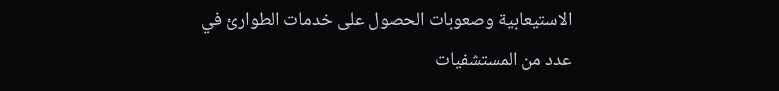الاستيعابية وصعوبات الحصول على خدمات الطوارئ في عدد من المستشفيات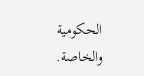الحكومية والخاصة.